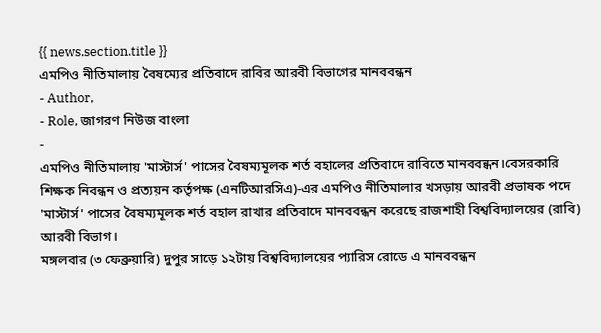{{ news.section.title }}
এমপিও নীতিমালায় বৈষম্যের প্রতিবাদে রাবির আরবী বিভাগের মানববন্ধন
- Author,
- Role, জাগরণ নিউজ বাংলা
-
এমপিও নীতিমালায় 'মাস্টার্স' পাসের বৈষম্যমূলক শর্ত বহালের প্রতিবাদে রাবিতে মানববন্ধন।বেসরকারি শিক্ষক নিবন্ধন ও প্রত্যয়ন কর্তৃপক্ষ (এনটিআরসিএ)-এর এমপিও নীতিমালার খসড়ায় আরবী প্রভাষক পদে 'মাস্টার্স' পাসের বৈষম্যমূলক শর্ত বহাল রাখার প্রতিবাদে মানববন্ধন করেছে রাজশাহী বিশ্ববিদ্যালয়ের (রাবি) আরবী বিভাগ।
মঙ্গলবার (৩ ফেব্রুয়ারি) দুপুর সাড়ে ১২টায় বিশ্ববিদ্যালয়ের প্যারিস রোডে এ মানববন্ধন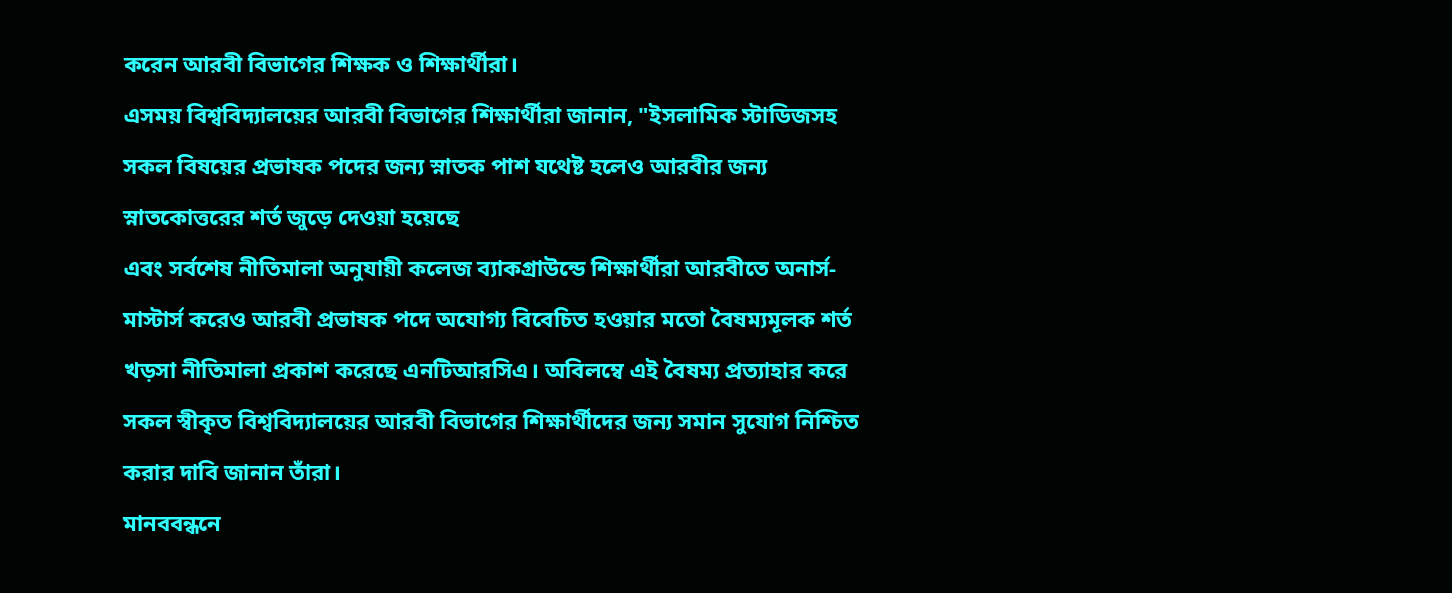করেন আরবী বিভাগের শিক্ষক ও শিক্ষার্থীরা।
এসময় বিশ্ববিদ্যালয়ের আরবী বিভাগের শিক্ষার্থীরা জানান, "ইসলামিক স্টাডিজসহ সকল বিষয়ের প্রভাষক পদের জন্য স্নাতক পাশ যথেষ্ট হলেও আরবীর জন্য স্নাতকোত্তরের শর্ত জুড়ে দেওয়া হয়েছে
এবং সর্বশেষ নীতিমালা অনুযায়ী কলেজ ব্যাকগ্রাউন্ডে শিক্ষার্থীরা আরবীতে অনার্স-মাস্টার্স করেও আরবী প্রভাষক পদে অযোগ্য বিবেচিত হওয়ার মতো বৈষম্যমূলক শর্ত খড়সা নীতিমালা প্রকাশ করেছে এনটিআরসিএ। অবিলম্বে এই বৈষম্য প্রত্যাহার করে সকল স্বীকৃত বিশ্ববিদ্যালয়ের আরবী বিভাগের শিক্ষার্থীদের জন্য সমান সুযোগ নিশ্চিত করার দাবি জানান তাঁরা।
মানববন্ধনে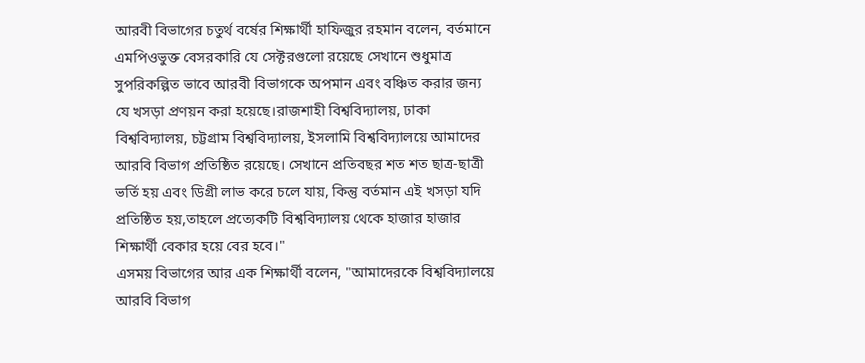আরবী বিভাগের চতুর্থ বর্ষের শিক্ষার্থী হাফিজুর রহমান বলেন, বর্তমানে এমপিওভুক্ত বেসরকারি যে সেক্টরগুলো রয়েছে সেখানে শুধুমাত্র সুপরিকল্পিত ভাবে আরবী বিভাগকে অপমান এবং বঞ্চিত করার জন্য যে খসড়া প্রণয়ন করা হয়েছে।রাজশাহী বিশ্ববিদ্যালয়, ঢাকা বিশ্ববিদ্যালয়, চট্টগ্রাম বিশ্ববিদ্যালয়, ইসলামি বিশ্ববিদ্যালয়ে আমাদের আরবি বিভাগ প্রতিষ্ঠিত রয়েছে। সেখানে প্রতিবছর শত শত ছাত্র-ছাত্রী ভর্তি হয় এবং ডিগ্রী লাভ করে চলে যায়, কিন্তু বর্তমান এই খসড়া যদি প্রতিষ্ঠিত হয়,তাহলে প্রত্যেকটি বিশ্ববিদ্যালয় থেকে হাজার হাজার শিক্ষার্থী বেকার হয়ে বের হবে।"
এসময় বিভাগের আর এক শিক্ষার্থী বলেন, "আমাদেরকে বিশ্ববিদ্যালয়ে আরবি বিভাগ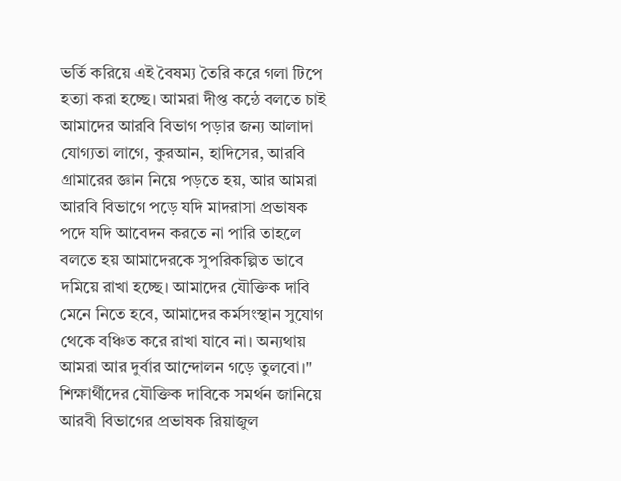ভর্তি করিয়ে এই বৈষম্য তৈরি করে গলা টিপে হত্যা করা হচ্ছে। আমরা দীপ্ত কন্ঠে বলতে চাই আমাদের আরবি বিভাগ পড়ার জন্য আলাদা যোগ্যতা লাগে, কুরআন, হাদিসের, আরবি গ্রামারের জ্ঞান নিয়ে পড়তে হয়, আর আমরা আরবি বিভাগে পড়ে যদি মাদরাসা প্রভাষক পদে যদি আবেদন করতে না পারি তাহলে বলতে হয় আমাদেরকে সুপরিকল্পিত ভাবে দমিয়ে রাখা হচ্ছে। আমাদের যৌক্তিক দাবি মেনে নিতে হবে, আমাদের কর্মসংস্থান সুযোগ থেকে বঞ্চিত করে রাখা যাবে না। অন্যথায় আমরা আর দুর্বার আন্দোলন গড়ে তুলবো।"
শিক্ষার্থীদের যৌক্তিক দাবিকে সমর্থন জানিয়ে আরবী বিভাগের প্রভাষক রিয়াজুল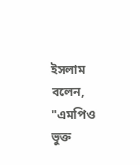ইসলাম বলেন, "এমপিও ভুক্ত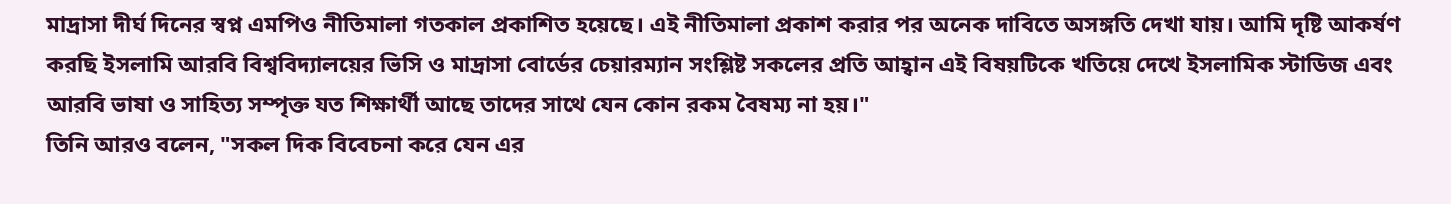মাদ্রাসা দীর্ঘ দিনের স্বপ্ন এমপিও নীতিমালা গতকাল প্রকাশিত হয়েছে। এই নীতিমালা প্রকাশ করার পর অনেক দাবিতে অসঙ্গতি দেখা যায়। আমি দৃষ্টি আকর্ষণ করছি ইসলামি আরবি বিশ্ববিদ্যালয়ের ভিসি ও মাদ্রাসা বোর্ডের চেয়ারম্যান সংশ্লিষ্ট সকলের প্রতি আহ্বান এই বিষয়টিকে খতিয়ে দেখে ইসলামিক স্টাডিজ এবং আরবি ভাষা ও সাহিত্য সম্পৃক্ত যত শিক্ষার্থী আছে তাদের সাথে যেন কোন রকম বৈষম্য না হয়।"
তিনি আরও বলেন, "সকল দিক বিবেচনা করে যেন এর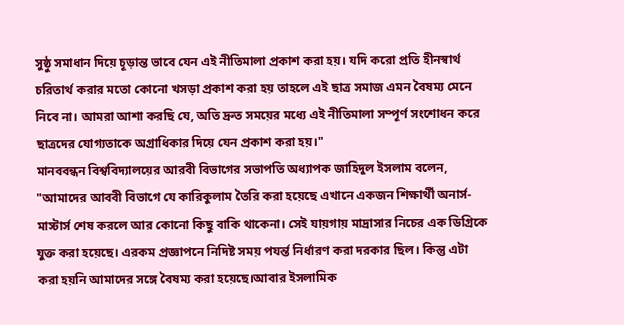সুষ্ঠু সমাধান দিয়ে চূড়ান্ত ভাবে যেন এই নীতিমালা প্রকাশ করা হয়। যদি করো প্রতি হীনস্বার্থ চরিতার্থ করার মতো কোনো খসড়া প্রকাশ করা হয় তাহলে এই ছাত্র সমাজ এমন বৈষম্য মেনে নিবে না। আমরা আশা করছি যে, অতি দ্রুত সময়ের মধ্যে এই নীতিমালা সম্পূর্ণ সংশোধন করে ছাত্রদের যোগ্যতাকে অগ্রাধিকার দিয়ে যেন প্রকাশ করা হয়।"
মানববন্ধন বিশ্ববিদ্যালয়ের আরবী বিভাগের সভাপতি অধ্যাপক জাহিদুল ইসলাম বলেন, "আমাদের আববী বিভাগে যে কারিকুলাম তৈরি করা হয়েছে এখানে একজন শিক্ষার্থী অনার্স-মাস্টার্স শেষ করলে আর কোনো কিছু বাকি থাকেনা। সেই যায়গায় মাদ্রাসার নিচের এক ডিগ্রিকে যুক্ত করা হয়েছে। এরকম প্রজ্ঞাপনে নিদিষ্ট সময় পযর্ন্ত নির্ধারণ করা দরকার ছিল। কিন্তু এটা করা হয়নি আমাদের সঙ্গে বৈষম্য করা হয়েছে।আবার ইসলামিক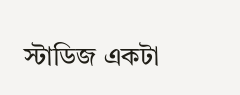স্টাডিজ একটা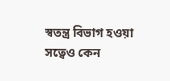স্বতন্ত্র বিভাগ হওয়া সত্বেও কেন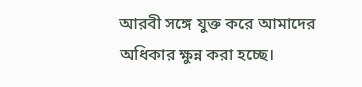আরবী সঙ্গে যুক্ত করে আমাদের অধিকার ক্ষুন্ন করা হচ্ছে।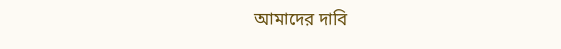আমাদের দাবি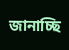জানাচ্ছি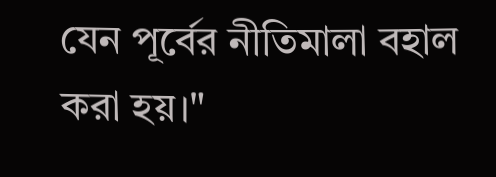যেন পূর্বের নীতিমালা বহাল করা হয়।"